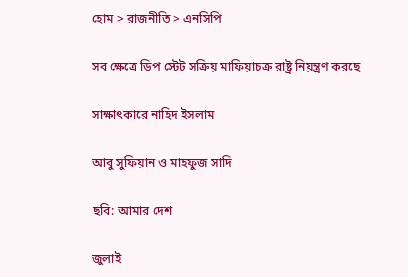হোম > রাজনীতি > এনসিপি

সব ক্ষেত্রে ডিপ স্টেট সক্রিয় মাফিয়াচক্র রাষ্ট্র নিয়ন্ত্রণ করছে

সাক্ষাৎকারে নাহিদ ইসলাম

আবু সুফিয়ান ও মাহফুজ সাদি

ছবি: আমার দেশ

জুলাই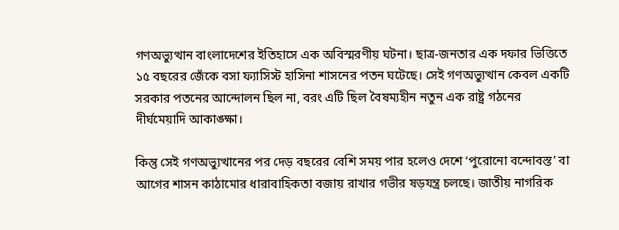গণঅভ্যুত্থান বাংলাদেশের ইতিহাসে এক অবিস্মরণীয় ঘটনা। ছাত্র-জনতার এক দফার ভিত্তিতে ১৫ বছরের জেঁকে বসা ফ্যাসিস্ট হাসিনা শাসনের পতন ঘটেছে। সেই গণঅভ্যুত্থান কেবল একটি সরকার পতনের আন্দোলন ছিল না, বরং এটি ছিল বৈষম্যহীন নতুন এক রাষ্ট্র গঠনের দীর্ঘমেয়াদি আকাঙ্ক্ষা।

কিন্তু সেই গণঅভ্যুত্থানের পর দেড় বছরের বেশি সময় পার হলেও দেশে ‘পুরোনো বন্দোবস্ত’ বা আগের শাসন কাঠামোর ধারাবাহিকতা বজায় রাখার গভীর ষড়যন্ত্র চলছে। জাতীয় নাগরিক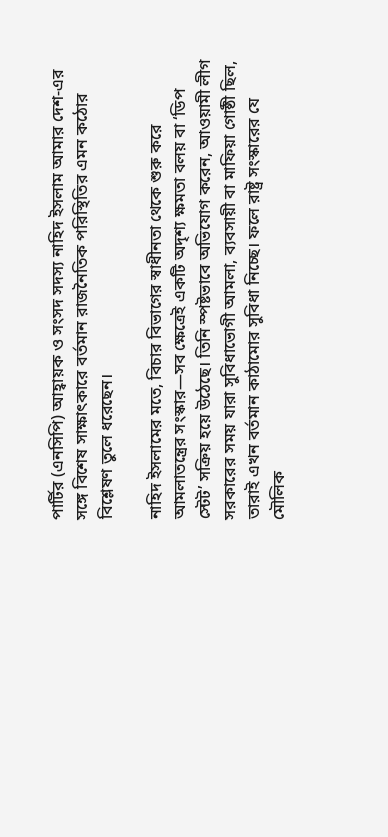পার্টির (এনসিপি) আহ্বায়ক ও সংসদ সদস্য নাহিদ ইসলাম আমার দেশ-এর সঙ্গে বিশেষ সাক্ষাৎকারে বর্তমান রাজনৈতিক পরিস্থিতির এমন কঠোর বিশ্লেষণ তুলে ধরেছেন।

নাহিদ ইসলামের মতে, বিচার বিভাগের স্বাধীনতা থেকে শুরু করে আমলাতন্ত্রের সংস্কার—সব ক্ষেত্রেই একটি অদৃশ্য ক্ষমতা বলয় বা ‘ডিপ স্টেট’ সক্রিয় হয়ে উঠেছে। তিনি স্পষ্টভাবে অভিযোগ করেন, আওয়ামী লীগ সরকারের সময় যারা সুবিধাভোগী আমলা, ব্যবসায়ী বা মাফিয়া গোষ্ঠী ছিল, তারাই এখন বর্তমান কাঠামোর সুবিধা নিচ্ছে। ফলে রাষ্ট্র সংস্কারের যে মৌলিক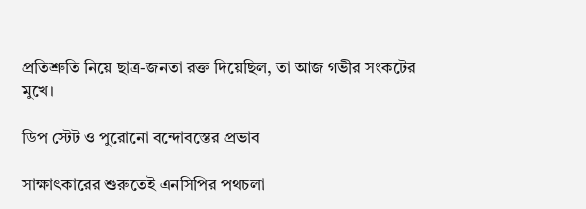প্রতিশ্রুতি নিয়ে ছাত্র-জনতা রক্ত দিয়েছিল, তা আজ গভীর সংকটের মুখে।

ডিপ স্টেট ও পুরোনো বন্দোবস্তের প্রভাব

সাক্ষাৎকারের শুরুতেই এনসিপির পথচলা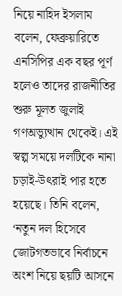নিয়ে নাহিদ ইসলাম বলেন, ফেব্রুয়ারিতে এনসিপির এক বছর পূর্ণ হলেও তাদের রাজনীতির শুরু মূলত জুলাই গণঅভ্যুত্থান থেকেই। এই স্বল্প সময়ে দলটিকে নানা চড়াই-উৎরাই পার হতে হয়েছে। তিনি বলেন, ‘নতুন দল হিসেবে জোটগতভাবে নির্বাচনে অংশ নিয়ে ছয়টি আসনে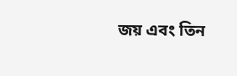জয় এবং তিন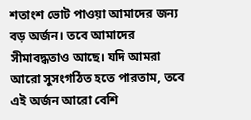শতাংশ ভোট পাওয়া আমাদের জন্য বড় অর্জন। তবে আমাদের সীমাবদ্ধতাও আছে। যদি আমরা আরো সুসংগঠিত হতে পারতাম, তবে এই অর্জন আরো বেশি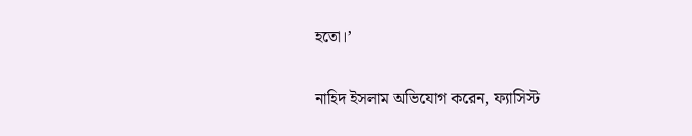হতো।’

নাহিদ ইসলাম অভিযোগ করেন, ফ্যাসিস্ট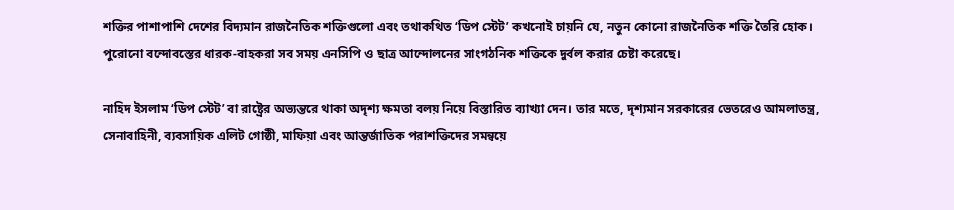শক্তির পাশাপাশি দেশের বিদ্যমান রাজনৈতিক শক্তিগুলো এবং তথাকথিত ‘ডিপ স্টেট’ কখনোই চায়নি যে, নতুন কোনো রাজনৈতিক শক্তি তৈরি হোক। পুরোনো বন্দোবস্তের ধারক-বাহকরা সব সময় এনসিপি ও ছাত্র আন্দোলনের সাংগঠনিক শক্তিকে দুর্বল করার চেষ্টা করেছে।

নাহিদ ইসলাম ‘ডিপ স্টেট’ বা রাষ্ট্রের অভ্যন্তরে থাকা অদৃশ্য ক্ষমতা বলয় নিয়ে বিস্তারিত ব্যাখ্যা দেন। তার মতে, দৃশ্যমান সরকারের ভেতরেও আমলাতন্ত্র, সেনাবাহিনী, ব্যবসায়িক এলিট গোষ্ঠী, মাফিয়া এবং আন্তর্জাতিক পরাশক্তিদের সমন্বয়ে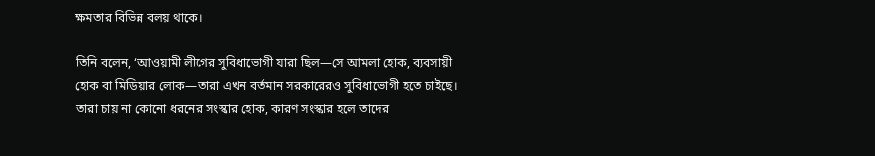ক্ষমতার বিভিন্ন বলয় থাকে।

তিনি বলেন, ‘আওয়ামী লীগের সুবিধাভোগী যারা ছিল—সে আমলা হোক, ব্যবসায়ী হোক বা মিডিয়ার লোক—তারা এখন বর্তমান সরকারেরও সুবিধাভোগী হতে চাইছে। তারা চায় না কোনো ধরনের সংস্কার হোক, কারণ সংস্কার হলে তাদের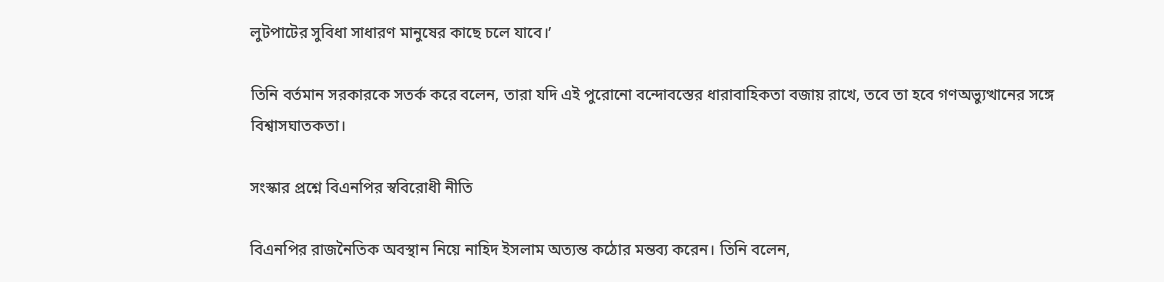লুটপাটের সুবিধা সাধারণ মানুষের কাছে চলে যাবে।’

তিনি বর্তমান সরকারকে সতর্ক করে বলেন, তারা যদি এই পুরোনো বন্দোবস্তের ধারাবাহিকতা বজায় রাখে, তবে তা হবে গণঅভ্যুত্থানের সঙ্গে বিশ্বাসঘাতকতা।

সংস্কার প্রশ্নে বিএনপির স্ববিরোধী নীতি

বিএনপির রাজনৈতিক অবস্থান নিয়ে নাহিদ ইসলাম অত্যন্ত কঠোর মন্তব্য করেন। তিনি বলেন,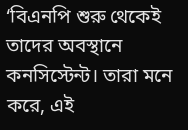‘বিএনপি শুরু থেকেই তাদের অবস্থানে কনসিস্টেন্ট। তারা মনে করে, এই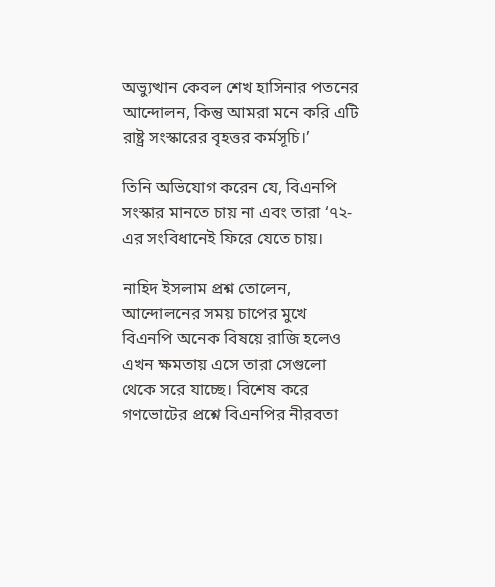অভ্যুত্থান কেবল শেখ হাসিনার পতনের আন্দোলন, কিন্তু আমরা মনে করি এটি রাষ্ট্র সংস্কারের বৃহত্তর কর্মসূচি।’

তিনি অভিযোগ করেন যে, বিএনপি সংস্কার মানতে চায় না এবং তারা ‘৭২-এর সংবিধানেই ফিরে যেতে চায়।

নাহিদ ইসলাম প্রশ্ন তোলেন, আন্দোলনের সময় চাপের মুখে বিএনপি অনেক বিষয়ে রাজি হলেও এখন ক্ষমতায় এসে তারা সেগুলো থেকে সরে যাচ্ছে। বিশেষ করে গণভোটের প্রশ্নে বিএনপির নীরবতা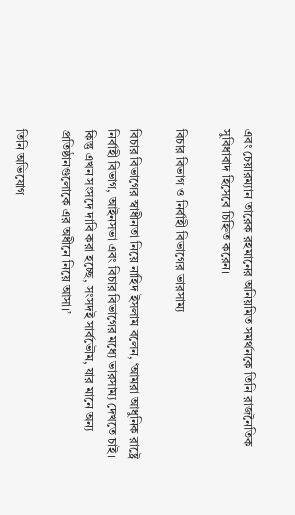এবং চেয়ারম্যান তারেক রহমানের অনিয়মিত সমর্থনকে তিনি রাজনৈতিক সুবিধাবাদ হিসেবে চিহ্নিত করেন।

বিচার বিভাগ ও নির্বাহী বিভাগের ভারসাম্য

বিচার বিভাগের স্বাধীনতা নিয়ে নাহিদ ইসলাম বলেন, ‘আমরা আধুনিক রাষ্ট্রে নির্বাহী বিভাগ, আইনসভা এবং বিচার বিভাগের মধ্যে ভারসাম্য দেখতে চাই। কিন্তু এখন সংসদে দাবি করা হচ্ছে, সংসদই সার্বভৌম, যার মানে অন্য প্রতিষ্ঠানগুলোকে এর অধীনে নিয়ে আসা।’

তিনি অভিযোগ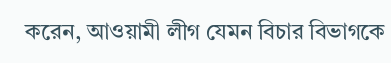করেন, আওয়ামী লীগ যেমন বিচার বিভাগকে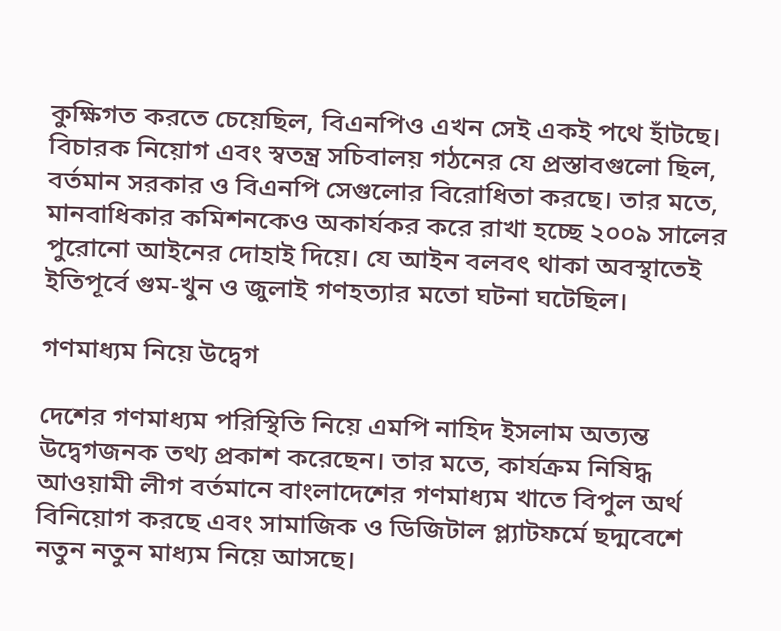কুক্ষিগত করতে চেয়েছিল, বিএনপিও এখন সেই একই পথে হাঁটছে। বিচারক নিয়োগ এবং স্বতন্ত্র সচিবালয় গঠনের যে প্রস্তাবগুলো ছিল, বর্তমান সরকার ও বিএনপি সেগুলোর বিরোধিতা করছে। তার মতে, মানবাধিকার কমিশনকেও অকার্যকর করে রাখা হচ্ছে ২০০৯ সালের পুরোনো আইনের দোহাই দিয়ে। যে আইন বলবৎ থাকা অবস্থাতেই ইতিপূর্বে গুম-খুন ও জুলাই গণহত্যার মতো ঘটনা ঘটেছিল।

গণমাধ্যম নিয়ে উদ্বেগ

দেশের গণমাধ্যম পরিস্থিতি নিয়ে এমপি নাহিদ ইসলাম অত্যন্ত উদ্বেগজনক তথ্য প্রকাশ করেছেন। তার মতে, কার্যক্রম নিষিদ্ধ আওয়ামী লীগ বর্তমানে বাংলাদেশের গণমাধ্যম খাতে বিপুল অর্থ বিনিয়োগ করছে এবং সামাজিক ও ডিজিটাল প্ল্যাটফর্মে ছদ্মবেশে নতুন নতুন মাধ্যম নিয়ে আসছে।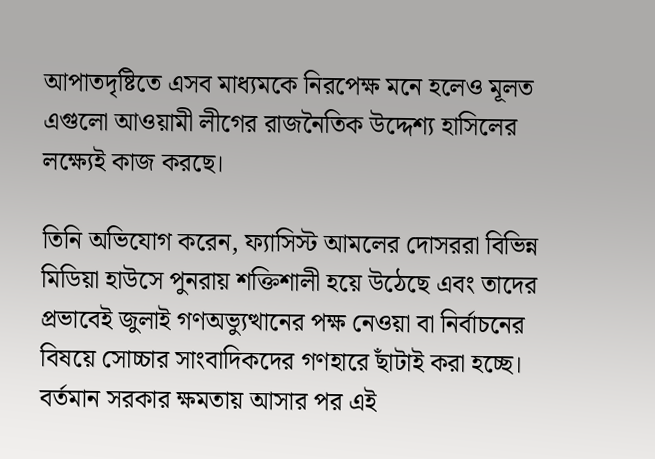আপাতদৃষ্টিতে এসব মাধ্যমকে নিরপেক্ষ মনে হলেও মূলত এগুলো আওয়ামী লীগের রাজনৈতিক উদ্দেশ্য হাসিলের লক্ষ্যেই কাজ করছে।

তিনি অভিযোগ করেন, ফ্যাসিস্ট আমলের দোসররা বিভিন্ন মিডিয়া হাউসে পুনরায় শক্তিশালী হয়ে উঠেছে এবং তাদের প্রভাবেই জুলাই গণঅভ্যুত্থানের পক্ষ নেওয়া বা নির্বাচনের বিষয়ে সোচ্চার সাংবাদিকদের গণহারে ছাঁটাই করা হচ্ছে। বর্তমান সরকার ক্ষমতায় আসার পর এই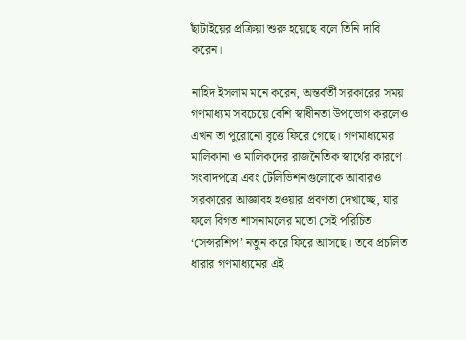ছাঁটাইয়ের প্রক্রিয়া শুরু হয়েছে বলে তিনি দাবি করেন।

নাহিদ ইসলাম মনে করেন, অন্তর্বর্তী সরকারের সময় গণমাধ্যম সবচেয়ে বেশি স্বাধীনতা উপভোগ করলেও এখন তা পুরোনো বৃত্তে ফিরে গেছে। গণমাধ্যমের মালিকানা ও মালিকদের রাজনৈতিক স্বার্থের কারণে সংবাদপত্রে এবং টেলিভিশনগুলোকে আবারও সরকারের আজ্ঞাবহ হওয়ার প্রবণতা দেখাচ্ছে, যার ফলে বিগত শাসনামলের মতো সেই পরিচিত ‘সেন্সরশিপ’ নতুন করে ফিরে আসছে। তবে প্রচলিত ধারার গণমাধ্যমের এই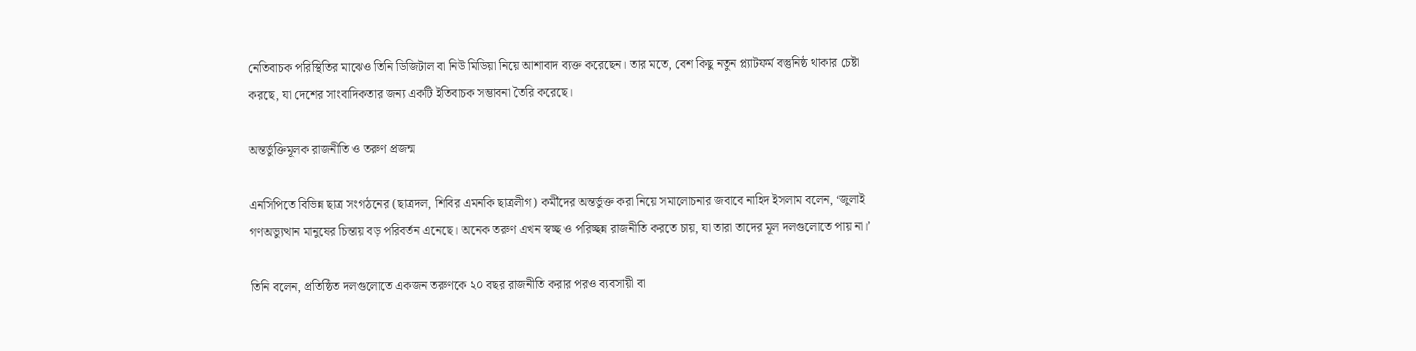নেতিবাচক পরিস্থিতির মাঝেও তিনি ডিজিটাল বা নিউ মিডিয়া নিয়ে আশাবাদ ব্যক্ত করেছেন। তার মতে, বেশ কিছু নতুন প্ল্যাটফর্ম বস্তুনিষ্ঠ থাকার চেষ্টা করছে, যা দেশের সাংবাদিকতার জন্য একটি ইতিবাচক সম্ভাবনা তৈরি করেছে।

অন্তর্ভুক্তিমূলক রাজনীতি ও তরুণ প্রজন্ম

এনসিপিতে বিভিন্ন ছাত্র সংগঠনের (ছাত্রদল, শিবির এমনকি ছাত্রলীগ) কর্মীদের অন্তর্ভুক্ত করা নিয়ে সমালোচনার জবাবে নাহিদ ইসলাম বলেন, ‘জুলাই গণঅভ্যুত্থান মানুষের চিন্তায় বড় পরিবর্তন এনেছে। অনেক তরুণ এখন স্বচ্ছ ও পরিচ্ছন্ন রাজনীতি করতে চায়, যা তারা তাদের মূল দলগুলোতে পায় না।’

তিনি বলেন, প্রতিষ্ঠিত দলগুলোতে একজন তরুণকে ২০ বছর রাজনীতি করার পরও ব্যবসায়ী বা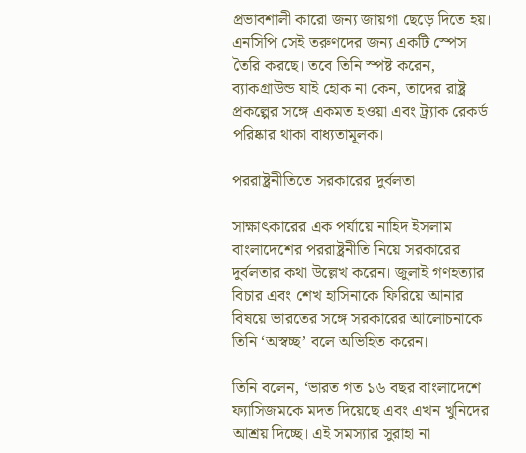প্রভাবশালী কারো জন্য জায়গা ছেড়ে দিতে হয়। এনসিপি সেই তরুণদের জন্য একটি স্পেস তৈরি করছে। তবে তিনি স্পষ্ট করেন, ব্যাকগ্রাউন্ড যাই হোক না কেন, তাদের রাষ্ট্র প্রকল্পের সঙ্গে একমত হওয়া এবং ট্র্যাক রেকর্ড পরিষ্কার থাকা বাধ্যতামূলক।

পররাষ্ট্রনীতিতে সরকারের দুর্বলতা

সাক্ষাৎকারের এক পর্যায়ে নাহিদ ইসলাম বাংলাদেশের পররাষ্ট্রনীতি নিয়ে সরকারের দুর্বলতার কথা উল্লেখ করেন। জুলাই গণহত্যার বিচার এবং শেখ হাসিনাকে ফিরিয়ে আনার বিষয়ে ভারতের সঙ্গে সরকারের আলোচনাকে তিনি ‘অস্বচ্ছ’ বলে অভিহিত করেন।

তিনি বলেন, ‘ভারত গত ১৬ বছর বাংলাদেশে ফ্যাসিজমকে মদত দিয়েছে এবং এখন খুনিদের আশ্রয় দিচ্ছে। এই সমস্যার সুরাহা না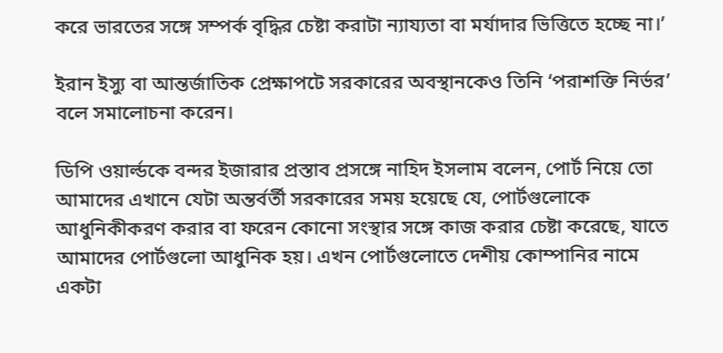করে ভারতের সঙ্গে সম্পর্ক বৃদ্ধির চেষ্টা করাটা ন্যায্যতা বা মর্যাদার ভিত্তিতে হচ্ছে না।’

ইরান ইস্যু বা আন্তর্জাতিক প্রেক্ষাপটে সরকারের অবস্থানকেও তিনি ‘পরাশক্তি নির্ভর’ বলে সমালোচনা করেন।

ডিপি ওয়ার্ল্ডকে বন্দর ইজারার প্রস্তাব প্রসঙ্গে নাহিদ ইসলাম বলেন, পোর্ট নিয়ে তো আমাদের এখানে যেটা অন্তর্বর্তী সরকারের সময় হয়েছে যে, পোর্টগুলোকে আধুনিকীকরণ করার বা ফরেন কোনো সংস্থার সঙ্গে কাজ করার চেষ্টা করেছে, যাতে আমাদের পোর্টগুলো আধুনিক হয়। এখন পোর্টগুলোতে দেশীয় কোম্পানির নামে একটা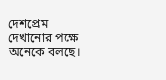দেশপ্রেম দেখানোর পক্ষে অনেকে বলছে।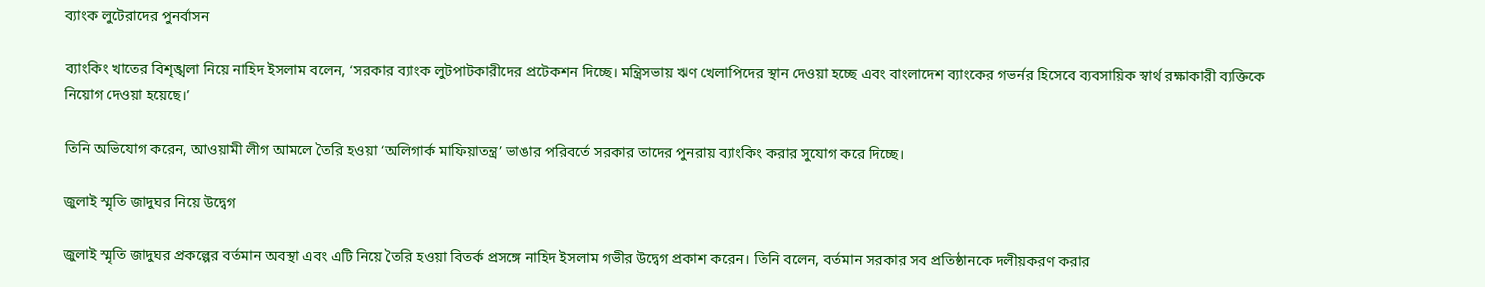ব্যাংক লুটেরাদের পুনর্বাসন

ব্যাংকিং খাতের বিশৃঙ্খলা নিয়ে নাহিদ ইসলাম বলেন, ‘সরকার ব্যাংক লুটপাটকারীদের প্রটেকশন দিচ্ছে। মন্ত্রিসভায় ঋণ খেলাপিদের স্থান দেওয়া হচ্ছে এবং বাংলাদেশ ব্যাংকের গভর্নর হিসেবে ব্যবসায়িক স্বার্থ রক্ষাকারী ব্যক্তিকে নিয়োগ দেওয়া হয়েছে।’

তিনি অভিযোগ করেন, আওয়ামী লীগ আমলে তৈরি হওয়া ‘অলিগার্ক মাফিয়াতন্ত্র’ ভাঙার পরিবর্তে সরকার তাদের পুনরায় ব্যাংকিং করার সুযোগ করে দিচ্ছে।

জুলাই স্মৃতি জাদুঘর নিয়ে উদ্বেগ

জুলাই স্মৃতি জাদুঘর প্রকল্পের বর্তমান অবস্থা এবং এটি নিয়ে তৈরি হওয়া বিতর্ক প্রসঙ্গে নাহিদ ইসলাম গভীর উদ্বেগ প্রকাশ করেন। তিনি বলেন, বর্তমান সরকার সব প্রতিষ্ঠানকে দলীয়করণ করার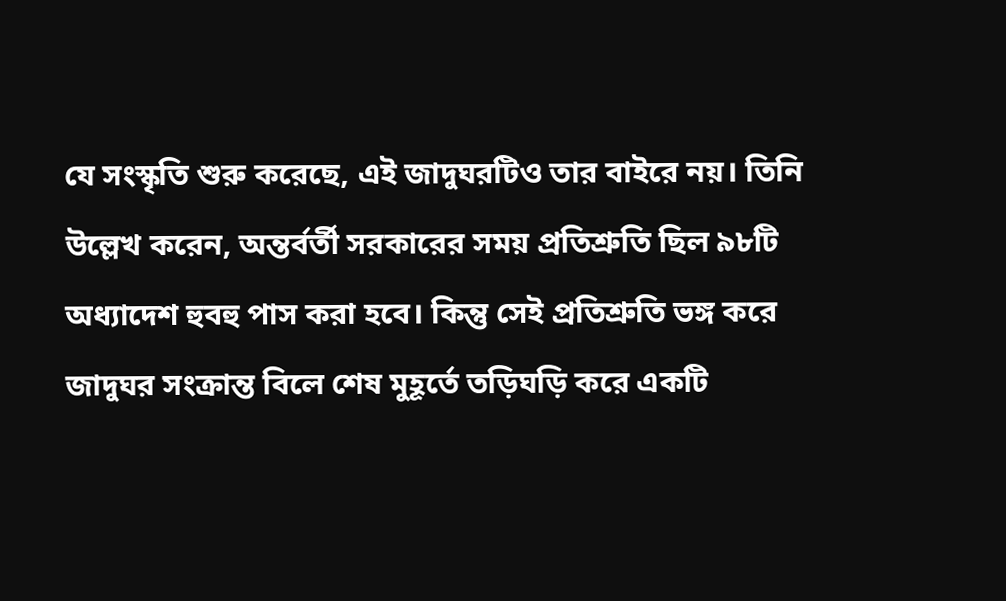যে সংস্কৃতি শুরু করেছে, এই জাদুঘরটিও তার বাইরে নয়। তিনি উল্লেখ করেন, অন্তর্বর্তী সরকারের সময় প্রতিশ্রুতি ছিল ৯৮টি অধ্যাদেশ হুবহু পাস করা হবে। কিন্তু সেই প্রতিশ্রুতি ভঙ্গ করে জাদুঘর সংক্রান্ত বিলে শেষ মুহূর্তে তড়িঘড়ি করে একটি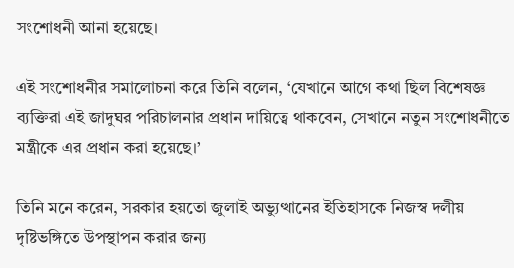সংশোধনী আনা হয়েছে।

এই সংশোধনীর সমালোচনা করে তিনি বলেন, ‘যেখানে আগে কথা ছিল বিশেষজ্ঞ ব্যক্তিরা এই জাদুঘর পরিচালনার প্রধান দায়িত্বে থাকবেন, সেখানে নতুন সংশোধনীতে মন্ত্রীকে এর প্রধান করা হয়েছে।’

তিনি মনে করেন, সরকার হয়তো জুলাই অভ্যুত্থানের ইতিহাসকে নিজস্ব দলীয় দৃষ্টিভঙ্গিতে উপস্থাপন করার জন্য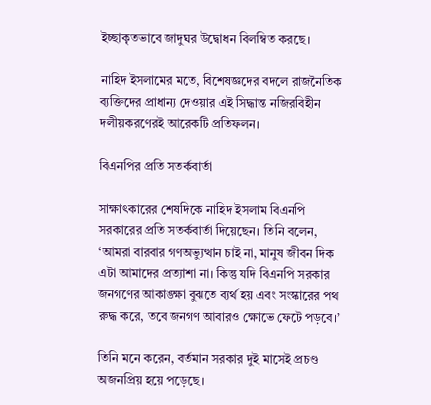ইচ্ছাকৃতভাবে জাদুঘর উদ্বোধন বিলম্বিত করছে।

নাহিদ ইসলামের মতে, বিশেষজ্ঞদের বদলে রাজনৈতিক ব্যক্তিদের প্রাধান্য দেওয়ার এই সিদ্ধান্ত নজিরবিহীন দলীয়করণেরই আরেকটি প্রতিফলন।

বিএনপির প্রতি সতর্কবার্তা

সাক্ষাৎকারের শেষদিকে নাহিদ ইসলাম বিএনপি সরকারের প্রতি সতর্কবার্তা দিয়েছেন। তিনি বলেন, ‘আমরা বারবার গণঅভ্যুত্থান চাই না, মানুষ জীবন দিক এটা আমাদের প্রত্যাশা না। কিন্তু যদি বিএনপি সরকার জনগণের আকাঙ্ক্ষা বুঝতে ব্যর্থ হয় এবং সংস্কারের পথ রুদ্ধ করে, তবে জনগণ আবারও ক্ষোভে ফেটে পড়বে।’

তিনি মনে করেন, বর্তমান সরকার দুই মাসেই প্রচণ্ড অজনপ্রিয় হয়ে পড়েছে।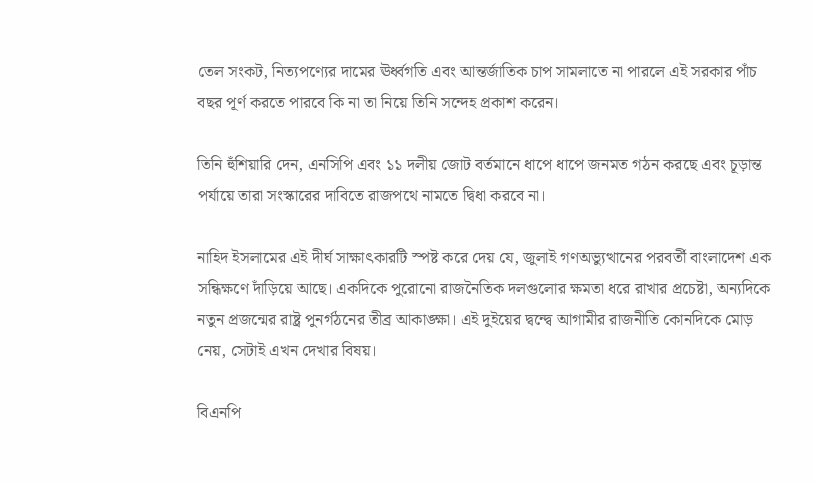তেল সংকট, নিত্যপণ্যের দামের ঊর্ধ্বগতি এবং আন্তর্জাতিক চাপ সামলাতে না পারলে এই সরকার পাঁচ বছর পূর্ণ করতে পারবে কি না তা নিয়ে তিনি সন্দেহ প্রকাশ করেন।

তিনি হুঁশিয়ারি দেন, এনসিপি এবং ১১ দলীয় জোট বর্তমানে ধাপে ধাপে জনমত গঠন করছে এবং চূড়ান্ত পর্যায়ে তারা সংস্কারের দাবিতে রাজপথে নামতে দ্বিধা করবে না।

নাহিদ ইসলামের এই দীর্ঘ সাক্ষাৎকারটি স্পষ্ট করে দেয় যে, জুলাই গণঅভ্যুত্থানের পরবর্তী বাংলাদেশ এক সন্ধিক্ষণে দাঁড়িয়ে আছে। একদিকে পুরোনো রাজনৈতিক দলগুলোর ক্ষমতা ধরে রাখার প্রচেষ্টা, অন্যদিকে নতুন প্রজন্মের রাষ্ট্র পুনর্গঠনের তীব্র আকাঙ্ক্ষা। এই দুইয়ের দ্বন্দ্বে আগামীর রাজনীতি কোনদিকে মোড় নেয়, সেটাই এখন দেখার বিষয়।

বিএনপি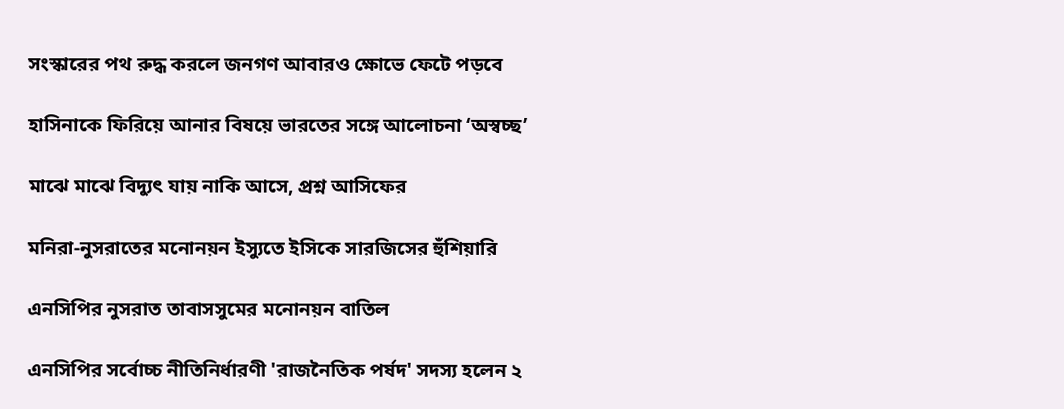সংস্কারের পথ রুদ্ধ করলে জনগণ আবারও ক্ষোভে ফেটে পড়বে

হাসিনাকে ফিরিয়ে আনার বিষয়ে ভারতের সঙ্গে আলোচনা ‘অস্বচ্ছ’

মাঝে মাঝে বিদ্যুৎ যায় নাকি আসে, প্রশ্ন আসিফের

মনিরা-নুসরাতের মনোনয়ন ইস্যুতে ইসিকে সারজিসের হুঁশিয়ারি

এনসিপির নুসরাত তাবাসসুমের মনোনয়ন বাতিল

এনসিপির সর্বোচ্চ নীতিনির্ধারণী 'রাজনৈতিক পর্ষদ' সদস্য হলেন ২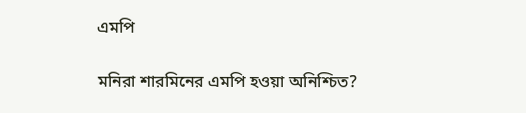এমপি

মনিরা শারমিনের এমপি হওয়া অনিশ্চিত?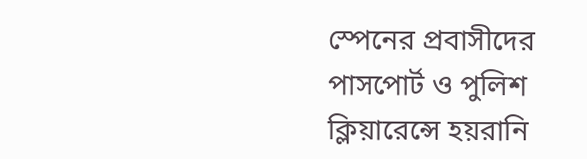স্পেনের প্রবাসীদের পাসপোর্ট ও পুলিশ ক্লিয়ারেন্সে হয়রানি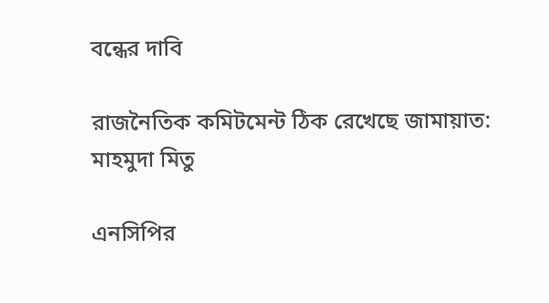বন্ধের দাবি

রাজনৈতিক কমিটমেন্ট ঠিক রেখেছে জামায়াত: মাহমুদা মিতু

এনসিপির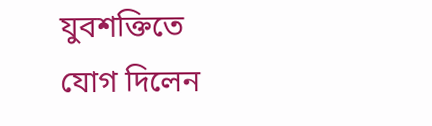যুবশক্তিতে যোগ দিলেন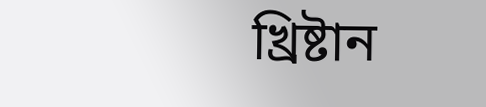খ্রিষ্টান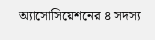অ্যাসোসিয়েশনের ৪ সদস্য